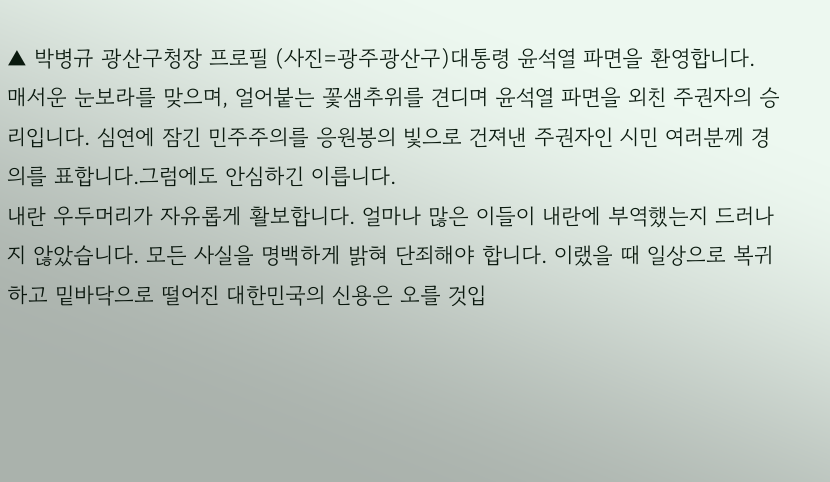▲ 박병규 광산구청장 프로필 (사진=광주광산구)대통령 윤석열 파면을 환영합니다. 매서운 눈보라를 맞으며, 얼어붙는 꽃샘추위를 견디며 윤석열 파면을 외친 주권자의 승리입니다. 심연에 잠긴 민주주의를 응원봉의 빛으로 건져낸 주권자인 시민 여러분께 경의를 표합니다.그럼에도 안심하긴 이릅니다.
내란 우두머리가 자유롭게 활보합니다. 얼마나 많은 이들이 내란에 부역했는지 드러나지 않았습니다. 모든 사실을 명백하게 밝혀 단죄해야 합니다. 이랬을 때 일상으로 복귀하고 밑바닥으로 떨어진 대한민국의 신용은 오를 것입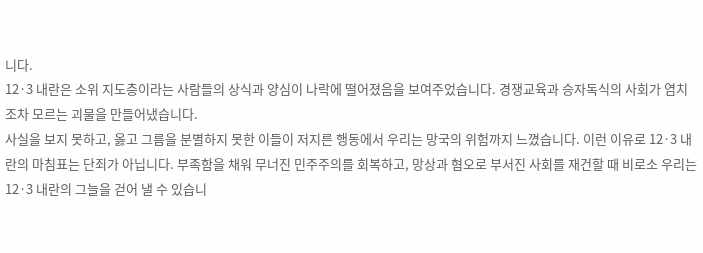니다.
12·3 내란은 소위 지도층이라는 사람들의 상식과 양심이 나락에 떨어졌음을 보여주었습니다. 경쟁교육과 승자독식의 사회가 염치조차 모르는 괴물을 만들어냈습니다.
사실을 보지 못하고, 옳고 그름을 분별하지 못한 이들이 저지른 행동에서 우리는 망국의 위험까지 느꼈습니다. 이런 이유로 12·3 내란의 마침표는 단죄가 아닙니다. 부족함을 채워 무너진 민주주의를 회복하고, 망상과 혐오로 부서진 사회를 재건할 때 비로소 우리는 12·3 내란의 그늘을 걷어 낼 수 있습니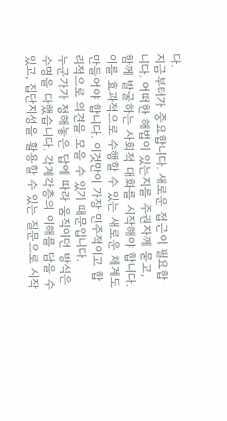다.
지금부터가 중요합니다. 새로운 접근이 필요합니다. 어떠한 해법이 있는지를 주권자께 묻고, 함께 발굴하는 사회적 대화를 시작해야 합니다. 이를 효과적으로 수행할 수 있는 새로운 체계도 만들어야 합니다. 이것만이 가장 민주적이고 합리적으로 의견을 모을 수 있기 때문입니다.
누군가가 정해놓은 답에 따라 움직이던 방식은 수명을 다했습니다. 각계각층의 이해를 담을 수 있고, 집단지성을 활용할 수 있는 질문으로 시작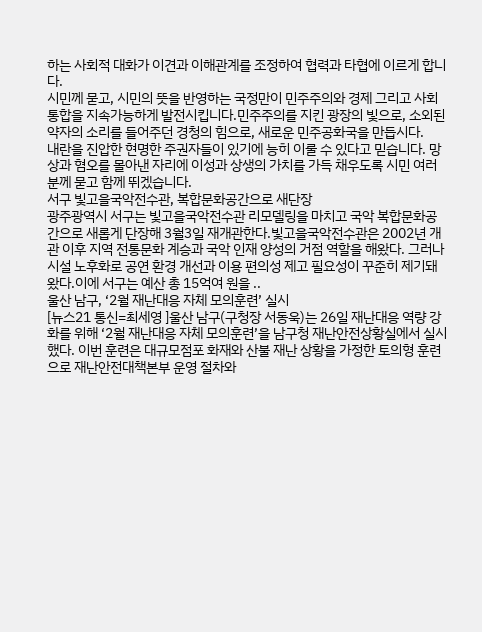하는 사회적 대화가 이견과 이해관계를 조정하여 협력과 타협에 이르게 합니다.
시민께 묻고, 시민의 뜻을 반영하는 국정만이 민주주의와 경제 그리고 사회통합을 지속가능하게 발전시킵니다.민주주의를 지킨 광장의 빛으로, 소외된 약자의 소리를 들어주던 경청의 힘으로, 새로운 민주공화국을 만듭시다.
내란을 진압한 현명한 주권자들이 있기에 능히 이룰 수 있다고 믿습니다. 망상과 혐오를 몰아낸 자리에 이성과 상생의 가치를 가득 채우도록 시민 여러분께 묻고 함께 뛰겠습니다.
서구 빛고을국악전수관, 복합문화공간으로 새단장
광주광역시 서구는 빛고을국악전수관 리모델링을 마치고 국악 복합문화공간으로 새롭게 단장해 3월3일 재개관한다.빛고을국악전수관은 2002년 개관 이후 지역 전통문화 계승과 국악 인재 양성의 거점 역할을 해왔다. 그러나 시설 노후화로 공연 환경 개선과 이용 편의성 제고 필요성이 꾸준히 제기돼 왔다.이에 서구는 예산 총 15억여 원을 ..
울산 남구, ‘2월 재난대응 자체 모의훈련’ 실시
[뉴스21 통신=최세영 ]울산 남구(구청장 서동욱)는 26일 재난대응 역량 강화를 위해 ‘2월 재난대응 자체 모의훈련’을 남구청 재난안전상황실에서 실시했다. 이번 훈련은 대규모점포 화재와 산불 재난 상황을 가정한 토의형 훈련으로 재난안전대책본부 운영 절차와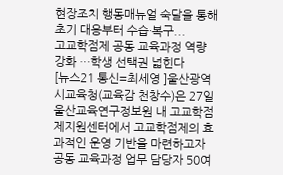현장조치 행동매뉴얼 숙달을 통해 초기 대응부터 수습·복구...
고교학점제 공동 교육과정 역량 강화 …학생 선택권 넓힌다
[뉴스21 통신=최세영 ]울산광역시교육청(교육감 천창수)은 27일 울산교육연구정보원 내 고교학점제지원센터에서 고교학점제의 효과적인 운영 기반을 마련하고자 공동 교육과정 업무 담당자 50여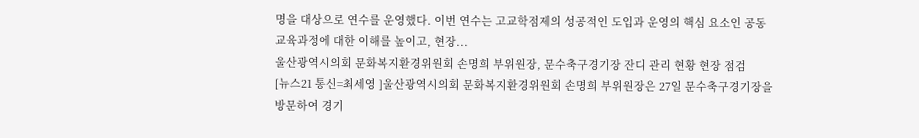명을 대상으로 연수를 운영했다. 이번 연수는 고교학점제의 성공적인 도입과 운영의 핵심 요소인 공동 교육과정에 대한 이해를 높이고, 현장...
울산광역시의회 문화복지환경위원회 손명희 부위원장, 문수축구경기장 잔디 관리 현황 현장 점검
[뉴스21 통신=최세영 ]울산광역시의회 문화복지환경위원회 손명희 부위원장은 27일 문수축구경기장을 방문하여 경기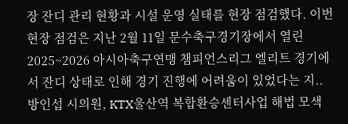장 잔디 관리 현황과 시설 운영 실태를 현장 점검했다. 이번 현장 점검은 지난 2월 11일 문수축구경기장에서 열린 2025~2026 아시아축구연맹 챔피언스리그 엘리트 경기에서 잔디 상태로 인해 경기 진행에 어려움이 있었다는 지..
방인섭 시의원, KTX울산역 복합환승센터사업 해법 모색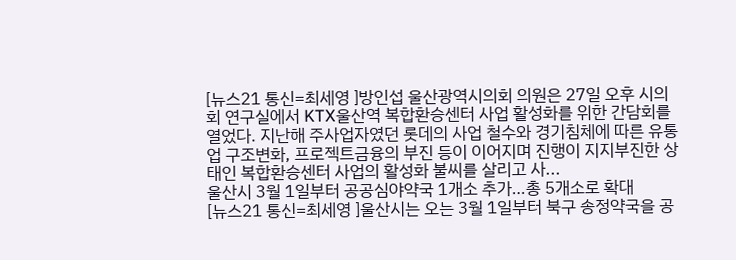[뉴스21 통신=최세영 ]방인섭 울산광역시의회 의원은 27일 오후 시의회 연구실에서 KTX울산역 복합환승센터 사업 활성화를 위한 간담회를 열었다. 지난해 주사업자였던 롯데의 사업 철수와 경기침체에 따른 유통업 구조변화, 프로젝트금융의 부진 등이 이어지며 진행이 지지부진한 상태인 복합환승센터 사업의 활성화 불씨를 살리고 사...
울산시 3월 1일부터 공공심야약국 1개소 추가…총 5개소로 확대
[뉴스21 통신=최세영 ]울산시는 오는 3월 1일부터 북구 송정약국을 공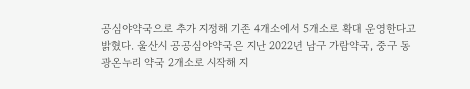공심야약국으로 추가 지정해 기존 4개소에서 5개소로 확대 운영한다고 밝혔다. 울산시 공공심야약국은 지난 2022년 남구 가람약국, 중구 동광온누리 약국 2개소로 시작해 지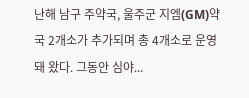난해 남구 주약국, 울주군 지엠(GM)약국 2개소가 추가되며 총 4개소로 운영돼 왔다. 그동안 심야...